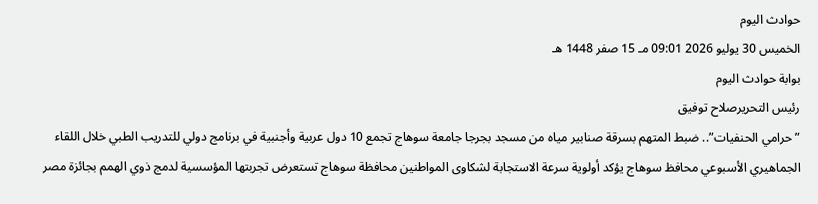حوادث اليوم
الخميس 30 يوليو 2026 09:01 مـ 15 صفر 1448 هـ
بوابة حوادث اليوم
رئيس التحريرصلاح توفيق
”حرامي الحنفيات”.. ضبط المتهم بسرقة صنابير مياه من مسجد بجرجا جامعة سوهاج تجمع 10 دول عربية وأجنبية في برنامج دولي للتدريب الطبي خلال اللقاء الجماهيري الأسبوعي محافظ سوهاج يؤكد أولوية سرعة الاستجابة لشكاوى المواطنين محافظة سوهاج تستعرض تجربتها المؤسسية لدمج ذوي الهمم بجائزة مصر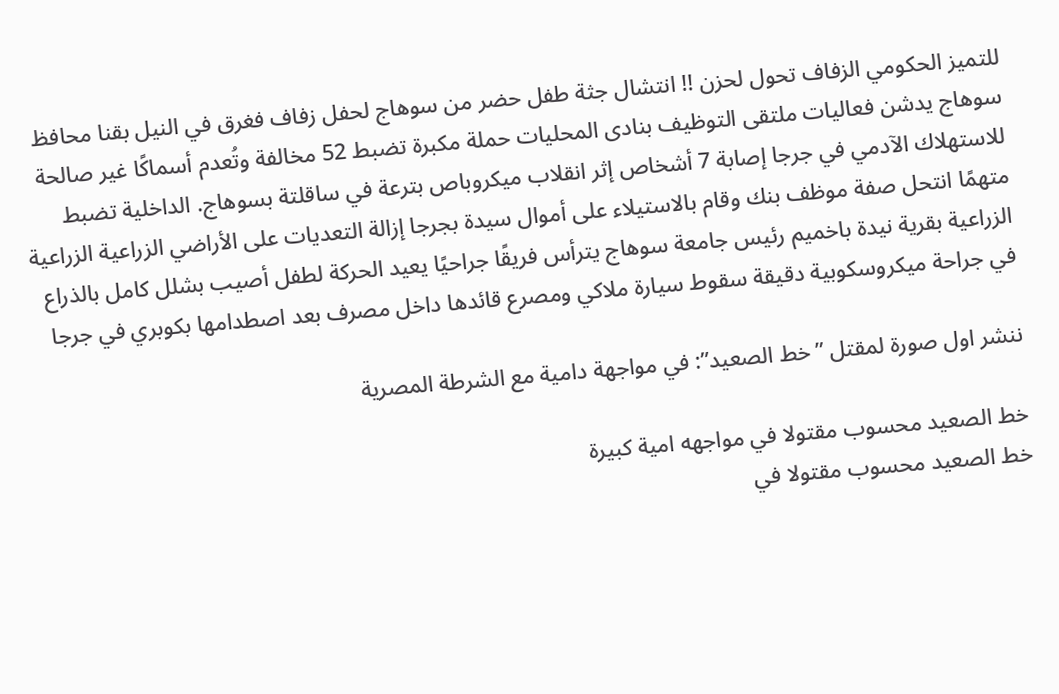للتميز الحكومي الزفاف تحول لحزن !! انتشال جثة طفل حضر من سوهاج لحفل زفاف فغرق في النيل بقنا محافظ سوهاج يدشن فعاليات ملتقى التوظيف بنادى المحليات حملة مكبرة تضبط 52 مخالفة وتُعدم أسماكًا غير صالحة للاستهلاك الآدمي في جرجا إصابة 7 أشخاص إثر انقلاب ميكروباص بترعة في ساقلتة بسوهاج. الداخلية تضبط متهمًا انتحل صفة موظف بنك وقام بالاستيلاء على أموال سيدة بجرجا إزالة التعديات على الأراضي الزراعية الزراعية الزراعية بقرية نيدة باخميم رئيس جامعة سوهاج يترأس فريقًا جراحيًا يعيد الحركة لطفل أصيب بشلل كامل بالذراع في جراحة ميكروسكوبية دقيقة سقوط سيارة ملاكي ومصرع قائدها داخل مصرف بعد اصطدامها بكوبري في جرجا

ننشر اول صورة لمقتل ”خط الصعيد”: في مواجهة دامية مع الشرطة المصرية

خط الصعيد محسوب مقتولا في مواجهه امية كبيرة
خط الصعيد محسوب مقتولا في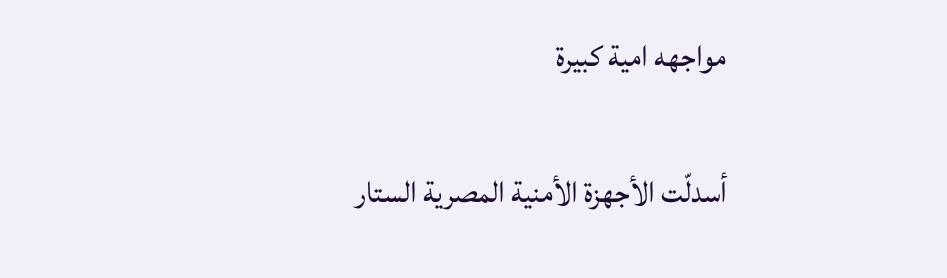مواجهه امية كبيرة

أسدلّت الأجهزة الأمنية المصرية الستار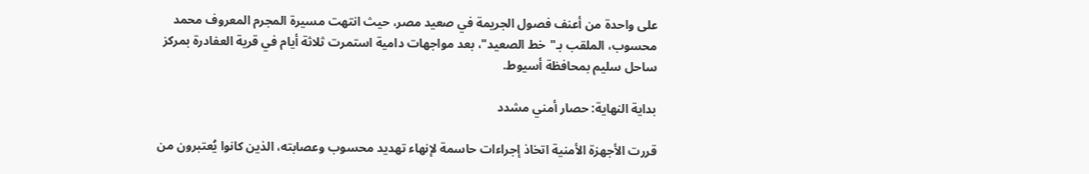على واحدة من أعنف فصول الجريمة في صعيد مصر، حيث انتهت مسيرة المجرم المعروف محمد محسوب، الملقب بـ"خط الصعيد"، بعد مواجهات دامية استمرت ثلاثة أيام في قرية العفادرة بمركز ساحل سليم بمحافظة أسيوط.

بداية النهاية: حصار أمني مشدد

قررت الأجهزة الأمنية اتخاذ إجراءات حاسمة لإنهاء تهديد محسوب وعصابته، الذين كانوا يُعتبرون من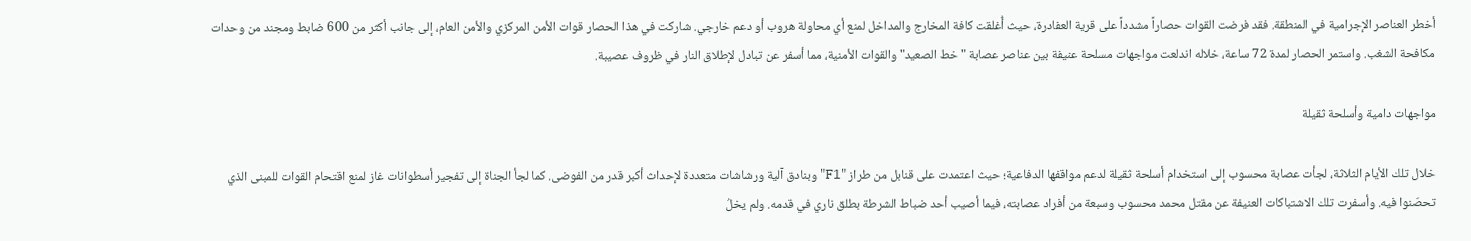أخطر العناصر الإجرامية في المنطقة. فقد فرضت القوات حصاراً مشدداً على قرية العفادرة، حيث أُغلقت كافة المخارج والمداخل لمنع أي محاولة هروب أو دعم خارجي. شاركت في هذا الحصار قوات الأمن المركزي والأمن العام، إلى جانب أكثر من 600 ضابط ومجند من وحدات مكافحة الشغب. واستمر الحصار لمدة 72 ساعة، خلاله اندلعت مواجهات مسلحة عنيفة بين عناصر عصابة "خط الصعيد" والقوات الأمنية، مما أسفر عن تبادل لإطلاق النار في ظروف عصيبة.

مواجهات دامية وأسلحة ثقيلة

خلال تلك الأيام الثلاثة، لجأت عصابة محسوب إلى استخدام أسلحة ثقيلة لدعم مواقفها الدفاعية؛ حيث اعتمدت على قنابل من طراز "F1" وبنادق آلية ورشاشات متعددة لإحداث أكبر قدر من الفوضى. كما لجأ الجناة إلى تفجير أسطوانات غاز لمنع اقتحام القوات للمبنى الذي تحصّنوا فيه. وأسفرت تلك الاشتباكات العنيفة عن مقتل محمد محسوب وسبعة من أفراد عصابته، فيما أصيب أحد ضباط الشرطة بطلق ناري في قدمه. ولم يخلُ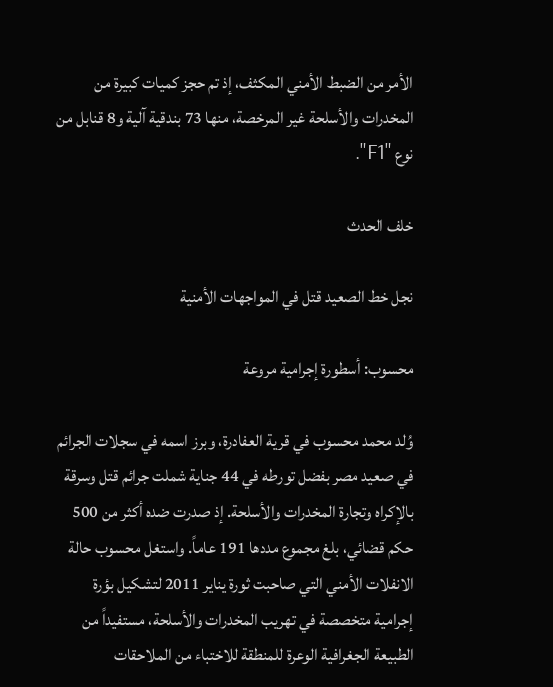الأمر من الضبط الأمني المكثف، إذ تم حجز كميات كبيرة من المخدرات والأسلحة غير المرخصة، منها 73 بندقية آلية و8 قنابل من نوع "F1".

خلف الحدث

نجل خط الصعيد قتل في المواجهات الأمنية

محسوب: أسطورة إجرامية مروعة

وُلد محمد محسوب في قرية العفادرة، وبرز اسمه في سجلات الجرائم في صعيد مصر بفضل تورطه في 44 جناية شملت جرائم قتل وسرقة بالإكراه وتجارة المخدرات والأسلحة. إذ صدرت ضده أكثر من 500 حكم قضائي، بلغ مجموع مددها 191 عاماً. واستغل محسوب حالة الانفلات الأمني التي صاحبت ثورة يناير 2011 لتشكيل بؤرة إجرامية متخصصة في تهريب المخدرات والأسلحة، مستفيداً من الطبيعة الجغرافية الوعرة للمنطقة للاختباء من الملاحقات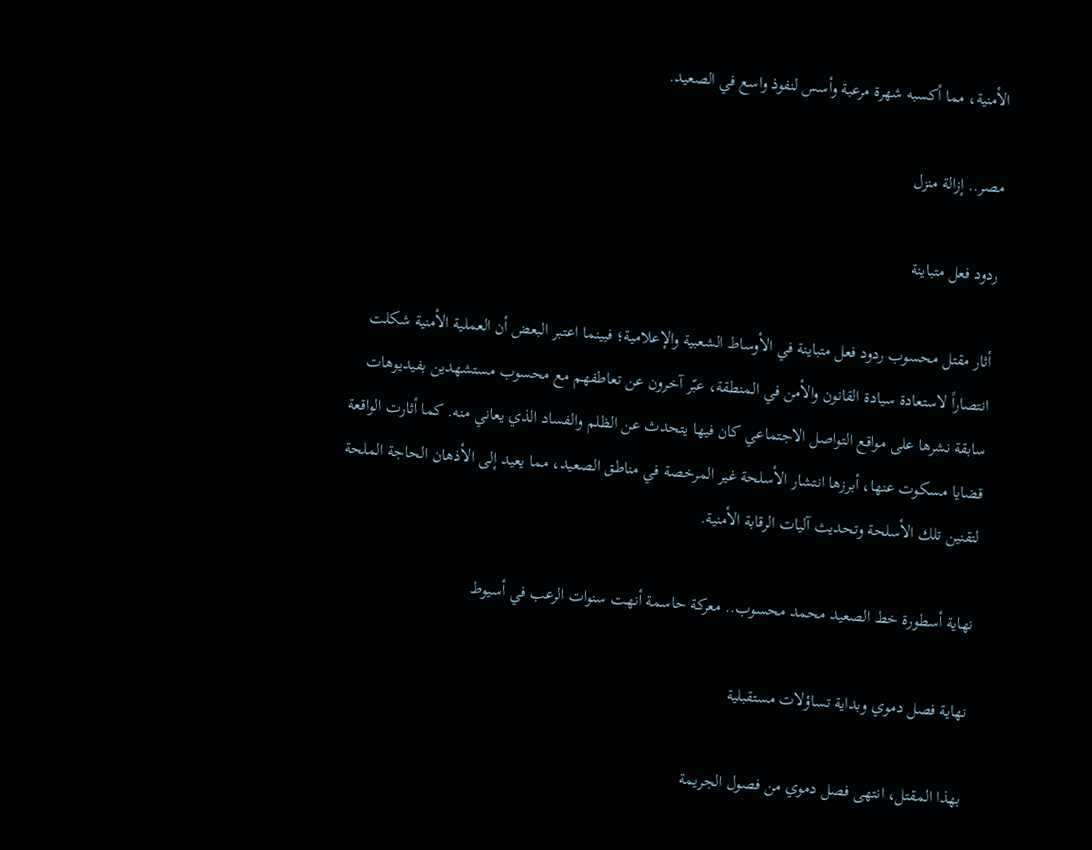الأمنية، مما أكسبه شهرة مرعبة وأسس لنفوذ واسع في الصعيد.

مصر.. إزالة منزل

ردود فعل متباينة

أثار مقتل محسوب ردود فعل متباينة في الأوساط الشعبية والإعلامية؛ فبينما اعتبر البعض أن العملية الأمنية شكلت انتصاراً لاستعادة سيادة القانون والأمن في المنطقة، عبّر آخرون عن تعاطفهم مع محسوب مستشهدين بفيديوهات سابقة نشرها على مواقع التواصل الاجتماعي كان فيها يتحدث عن الظلم والفساد الذي يعاني منه. كما أثارت الواقعة قضايا مسكوت عنها، أبرزها انتشار الأسلحة غير المرخصة في مناطق الصعيد، مما يعيد إلى الأذهان الحاجة الملحة لتقنين تلك الأسلحة وتحديث آليات الرقابة الأمنية.

نهاية أسطورة خط الصعيد محمد محسوب.. معركة حاسمة أنهت سنوات الرعب في أسيوط

نهاية فصل دموي وبداية تساؤلات مستقبلية

بهذا المقتل، انتهى فصل دموي من فصول الجريمة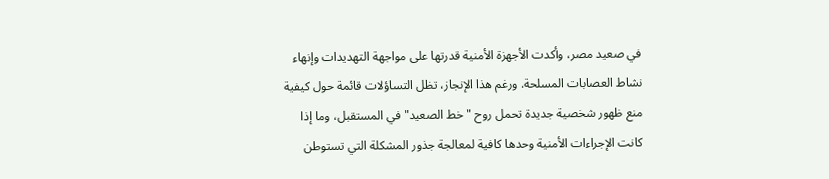في صعيد مصر، وأكدت الأجهزة الأمنية قدرتها على مواجهة التهديدات وإنهاء نشاط العصابات المسلحة. ورغم هذا الإنجاز، تظل التساؤلات قائمة حول كيفية منع ظهور شخصية جديدة تحمل روح "خط الصعيد" في المستقبل، وما إذا كانت الإجراءات الأمنية وحدها كافية لمعالجة جذور المشكلة التي تستوطن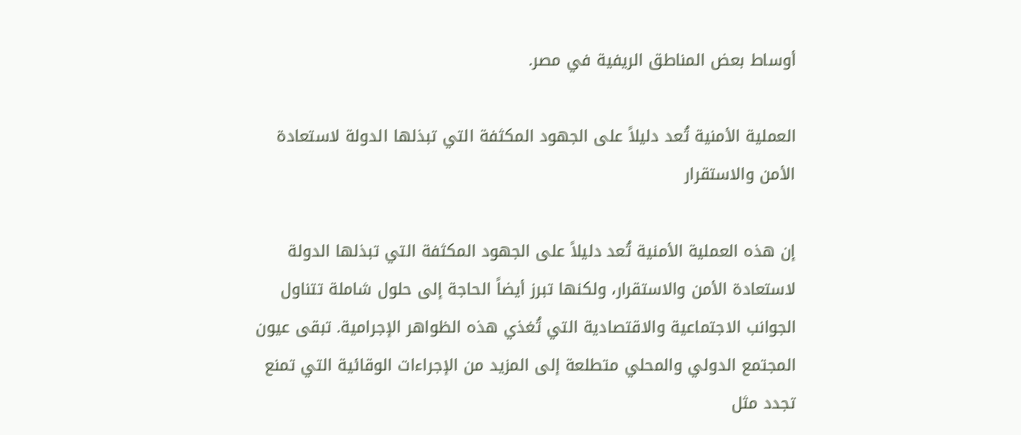أوساط بعض المناطق الريفية في مصر.

العملية الأمنية تُعد دليلاً على الجهود المكثفة التي تبذلها الدولة لاستعادة الأمن والاستقرار

إن هذه العملية الأمنية تُعد دليلاً على الجهود المكثفة التي تبذلها الدولة لاستعادة الأمن والاستقرار، ولكنها تبرز أيضاً الحاجة إلى حلول شاملة تتناول الجوانب الاجتماعية والاقتصادية التي تُغذي هذه الظواهر الإجرامية. تبقى عيون المجتمع الدولي والمحلي متطلعة إلى المزيد من الإجراءات الوقائية التي تمنع تجدد مثل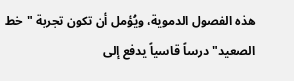هذه الفصول الدموية، ويُؤمل أن تكون تجربة "خط الصعيد" درساً قاسياً يدفع إلى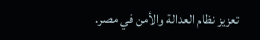تعزيز نظام العدالة والأمن في مصر.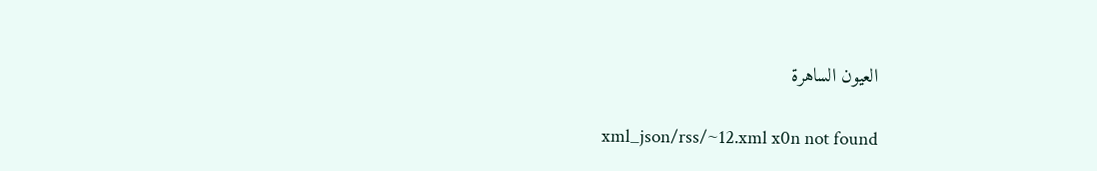العيون الساهرة

    xml_json/rss/~12.xml x0n not found